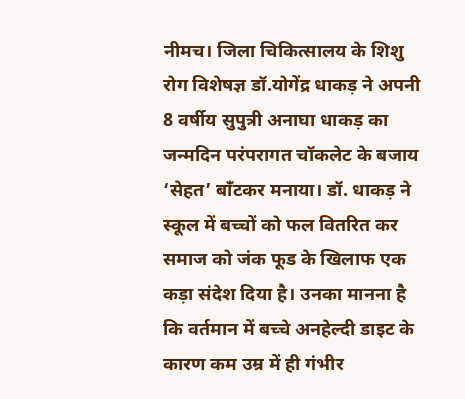नीमच। जिला चिकित्सालय के शिशु रोग विशेषज्ञ डॉ.योगेंद्र धाकड़ ने अपनी 8 वर्षीय सुपुत्री अनाघा धाकड़ का जन्मदिन परंपरागत चॉकलेट के बजाय ‘सेहत’ बाँटकर मनाया। डॉ. धाकड़ ने स्कूल में बच्चों को फल वितरित कर समाज को जंक फूड के खिलाफ एक कड़ा संदेश दिया है। उनका मानना है कि वर्तमान में बच्चे अनहेल्दी डाइट के कारण कम उम्र में ही गंभीर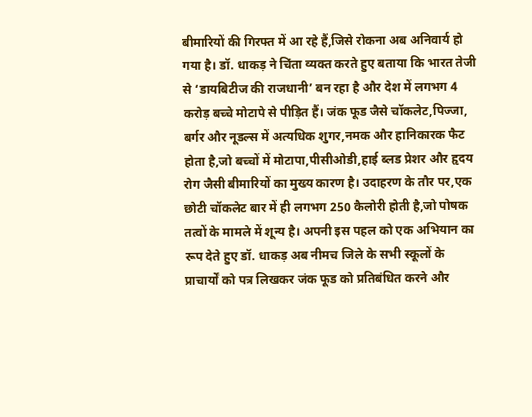बीमारियों की गिरफ्त में आ रहे हैं,जिसे रोकना अब अनिवार्य हो गया है। डॉ. धाकड़ ने चिंता व्यक्त करते हुए बताया कि भारत तेजी से ‘डायबिटीज की राजधानी’ बन रहा है और देश में लगभग 4 करोड़ बच्चे मोटापे से पीड़ित हैं। जंक फूड जैसे चॉकलेट,पिज्जा, बर्गर और नूडल्स में अत्यधिक शुगर,नमक और हानिकारक फैट होता है,जो बच्चों में मोटापा,पीसीओडी,हाई ब्लड प्रेशर और हृदय रोग जैसी बीमारियों का मुख्य कारण है। उदाहरण के तौर पर,एक छोटी चॉकलेट बार में ही लगभग 250 कैलोरी होती है,जो पोषक तत्वों के मामले में शून्य है। अपनी इस पहल को एक अभियान का रूप देते हुए डॉ. धाकड़ अब नीमच जिले के सभी स्कूलों के प्राचार्यों को पत्र लिखकर जंक फूड को प्रतिबंधित करने और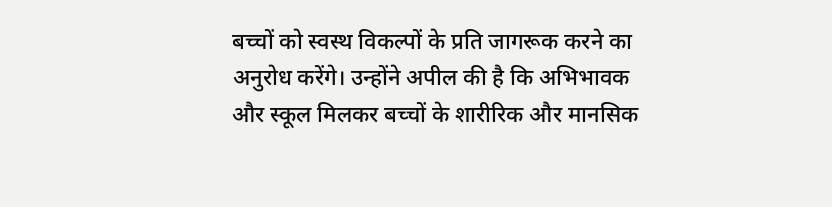बच्चों को स्वस्थ विकल्पों के प्रति जागरूक करने का अनुरोध करेंगे। उन्होंने अपील की है कि अभिभावक और स्कूल मिलकर बच्चों के शारीरिक और मानसिक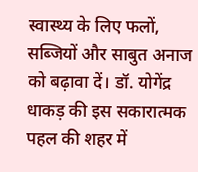स्वास्थ्य के लिए फलों, सब्जियों और साबुत अनाज को बढ़ावा दें। डॉ. योगेंद्र धाकड़ की इस सकारात्मक पहल की शहर में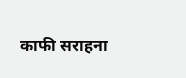काफी सराहना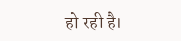हो रही है।